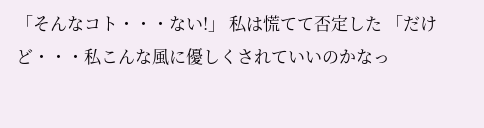「そんなコト・・・ない!」 私は慌てて否定した 「だけど・・・私こんな風に優しくされていいのかなっ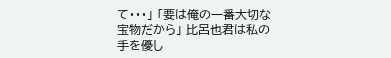て・・・」 「要は俺の一番大切な宝物だから」 比呂也君は私の手を優し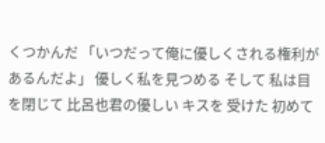くつかんだ 「いつだって俺に優しくされる権利があるんだよ」 優しく私を見つめる そして 私は目を閉じて 比呂也君の優しい キスを 受けた 初めて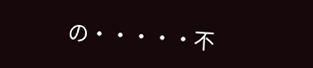の・・・・・不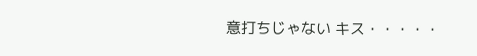意打ちじゃない キス・・・・・